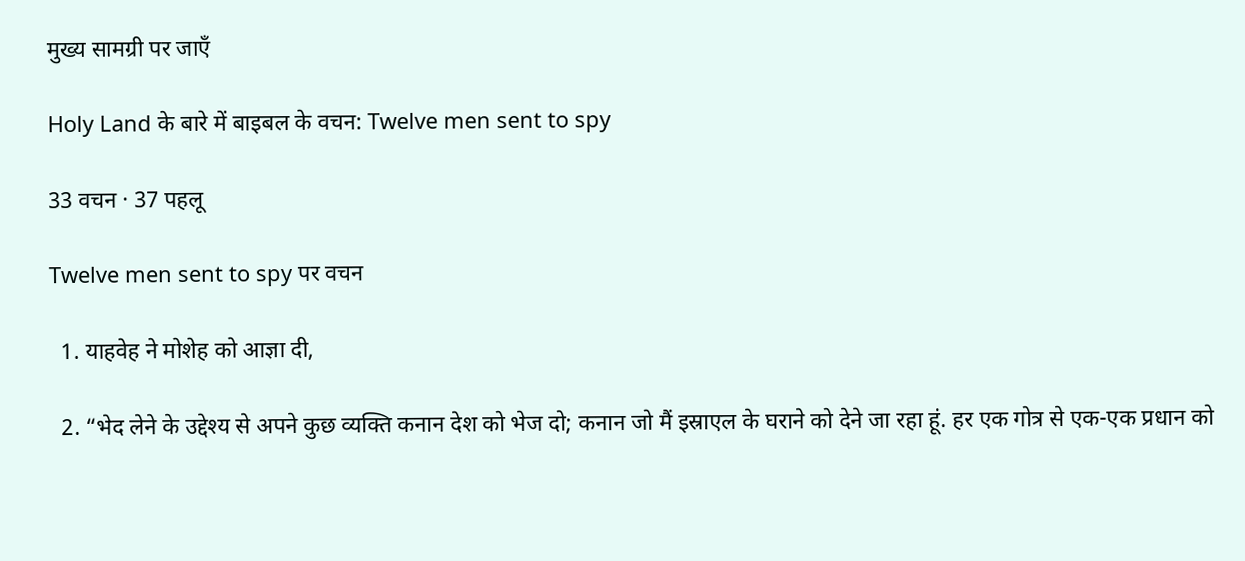मुख्य सामग्री पर जाएँ

Holy Land के बारे में बाइबल के वचन: Twelve men sent to spy

33 वचन · 37 पहलू

Twelve men sent to spy पर वचन

  1. याहवेह ने मोशेह को आज्ञा दी,

  2. “भेद लेने के उद्देश्य से अपने कुछ व्यक्ति कनान देश को भेज दो; कनान जो मैं इस्राएल के घराने को देने जा रहा हूं. हर एक गोत्र से एक-एक प्रधान को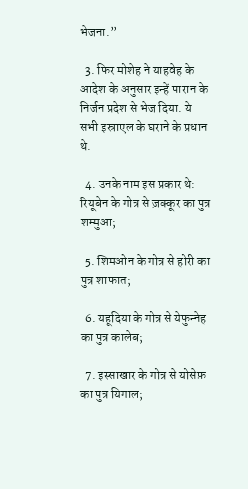भेजना.”

  3. फिर मोशेह ने याहवेह के आदेश के अनुसार इन्हें पारान के निर्जन प्रदेश से भेज दिया. ये सभी इस्राएल के घराने के प्रधान थे.

  4. उनके नाम इस प्रकार थे: रियूबेन के गोत्र से ज़क्‍कूर का पुत्र शम्मुआ;

  5. शिमओन के गोत्र से होरी का पुत्र शाफात;

  6. यहूदिया के गोत्र से येफुन्‍नेह का पुत्र कालेब;

  7. इस्साखार के गोत्र से योसेफ़ का पुत्र यिगाल;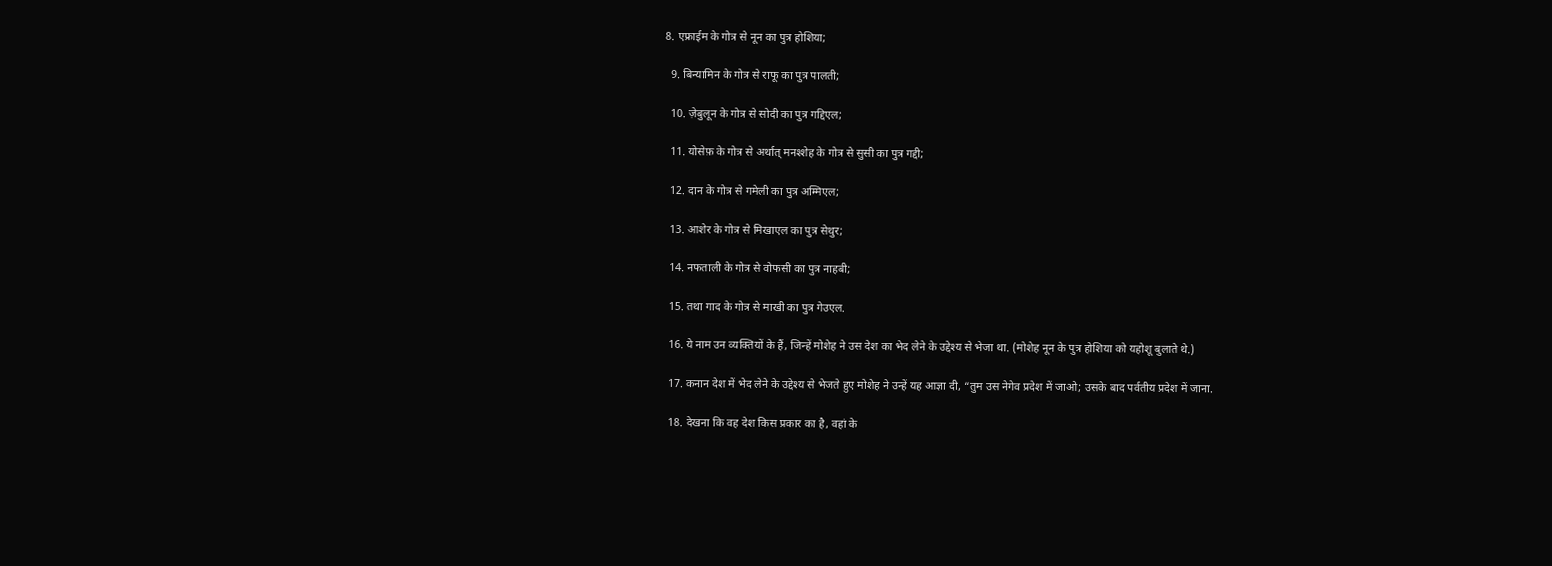8. एफ्राईम के गोत्र से नून का पुत्र होशिया;

  9. बिन्यामिन के गोत्र से राफू का पुत्र पालती;

  10. ज़ेबुलून के गोत्र से सोदी का पुत्र गद्दिएल;

  11. योसेफ़ के गोत्र से अर्थात् मनश्शेह के गोत्र से सुसी का पुत्र गद्दी;

  12. दान के गोत्र से गमेली का पुत्र अम्मिएल;

  13. आशेर के गोत्र से मिखाएल का पुत्र सेथुर;

  14. नफताली के गोत्र से वोफसी का पुत्र नाहबी;

  15. तथा गाद के गोत्र से माखी का पुत्र गेउएल.

  16. ये नाम उन व्यक्तियों के हैं, जिन्हें मोशेह ने उस देश का भेद लेने के उद्देश्य से भेजा था. (मोशेह नून के पुत्र होशिया को यहोशू बुलाते थे.)

  17. कनान देश में भेद लेने के उद्देश्य से भेजते हुए मोशेह ने उन्हें यह आज्ञा दी, “तुम उस नेगेव प्रदेश में जाओ; उसके बाद पर्वतीय प्रदेश में जाना.

  18. देखना कि वह देश किस प्रकार का है, वहां के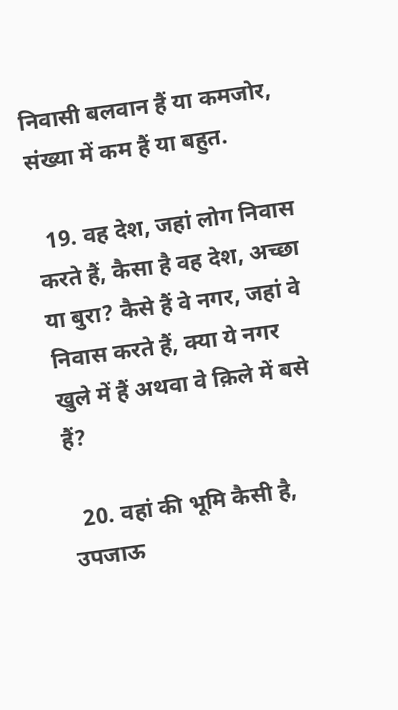निवासी बलवान हैं या कमजोर, संख्या में कम हैं या बहुत.

  19. वह देश, जहां लोग निवास करते हैं, कैसा है वह देश, अच्छा या बुरा? कैसे हैं वे नगर, जहां वे निवास करते हैं, क्या ये नगर खुले में हैं अथवा वे क़िले में बसे हैं?

  20. वहां की भूमि कैसी है, उपजाऊ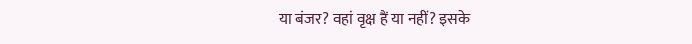या बंजर? वहां वृक्ष हैं या नहीं? इसके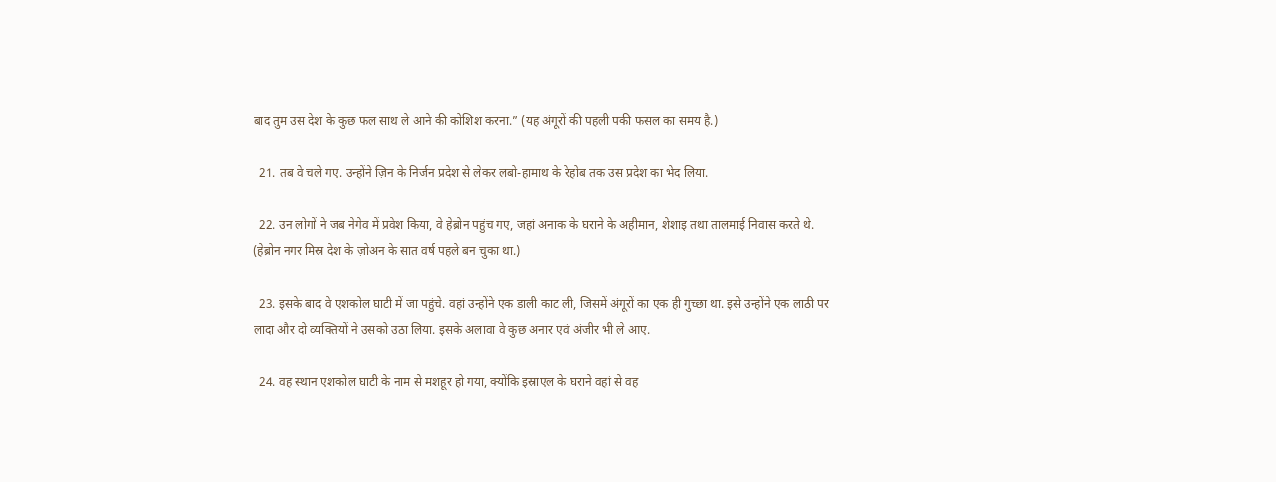बाद तुम उस देश के कुछ फल साथ ले आने की कोशिश करना.” (यह अंगूरों की पहली पकी फसल का समय है.)

  21. तब वे चले गए. उन्होंने ज़िन के निर्जन प्रदेश से लेकर लबो-हामाथ के रेहोब तक उस प्रदेश का भेद लिया.

  22. उन लोगों ने जब नेगेव में प्रवेश किया, वे हेब्रोन पहुंच गए, जहां अनाक के घराने के अहीमान, शेशाइ तथा तालमाई निवास करते थे. (हेब्रोन नगर मिस्र देश के ज़ोअन के सात वर्ष पहले बन चुका था.)

  23. इसके बाद वे एशकोल घाटी में जा पहुंचे. वहां उन्होंने एक डाली काट ली, जिसमें अंगूरों का एक ही गुच्छा था. इसे उन्होंने एक लाठी पर लादा और दो व्यक्तियों ने उसको उठा लिया. इसके अलावा वे कुछ अनार एवं अंजीर भी ले आए.

  24. वह स्थान एशकोल घाटी के नाम से मशहूर हो गया, क्योंकि इस्राएल के घराने वहां से वह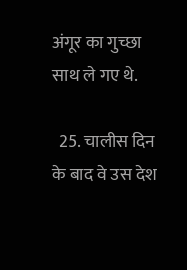अंगूर का गुच्छा साथ ले गए थे.

  25. चालीस दिन के बाद वे उस देश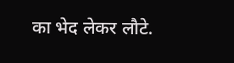का भेद लेकर लौटे.